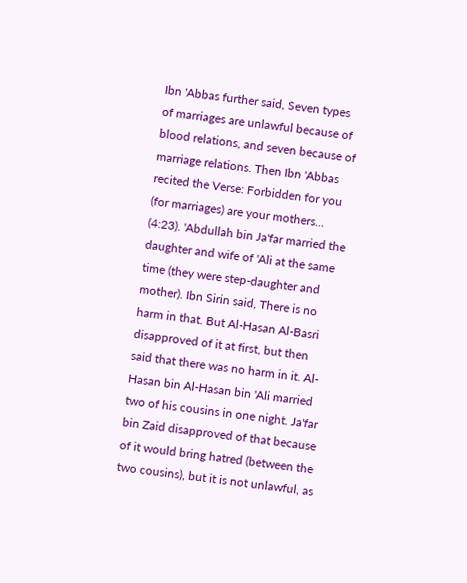Ibn 'Abbas further said, Seven types of marriages are unlawful because of blood relations, and seven because of marriage relations. Then Ibn 'Abbas recited the Verse: Forbidden for you (for marriages) are your mothers... (4:23). 'Abdullah bin Ja'far married the daughter and wife of 'Ali at the same time (they were step-daughter and mother). Ibn Sirin said, There is no harm in that. But Al-Hasan Al-Basri disapproved of it at first, but then said that there was no harm in it. Al-Hasan bin Al-Hasan bin 'Ali married two of his cousins in one night. Ja'far bin Zaid disapproved of that because of it would bring hatred (between the two cousins), but it is not unlawful, as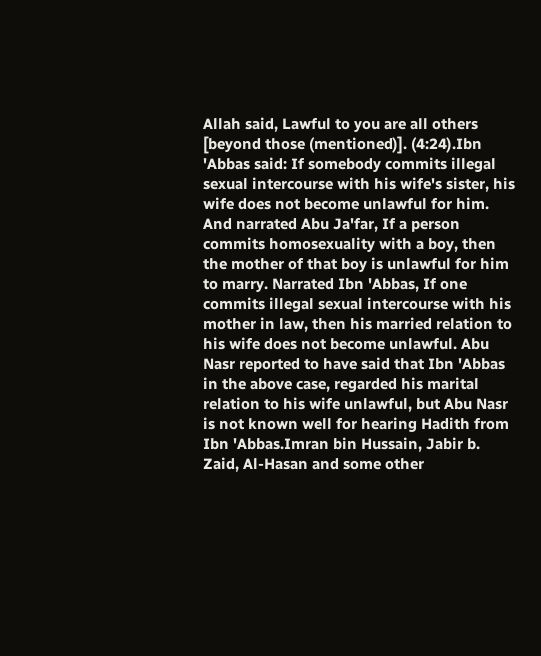Allah said, Lawful to you are all others [beyond those (mentioned)]. (4:24).Ibn 'Abbas said: If somebody commits illegal sexual intercourse with his wife's sister, his wife does not become unlawful for him. And narrated Abu Ja'far, If a person commits homosexuality with a boy, then the mother of that boy is unlawful for him to marry. Narrated Ibn 'Abbas, If one commits illegal sexual intercourse with his mother in law, then his married relation to his wife does not become unlawful. Abu Nasr reported to have said that Ibn 'Abbas in the above case, regarded his marital relation to his wife unlawful, but Abu Nasr is not known well for hearing Hadith from Ibn 'Abbas.Imran bin Hussain, Jabir b. Zaid, Al-Hasan and some other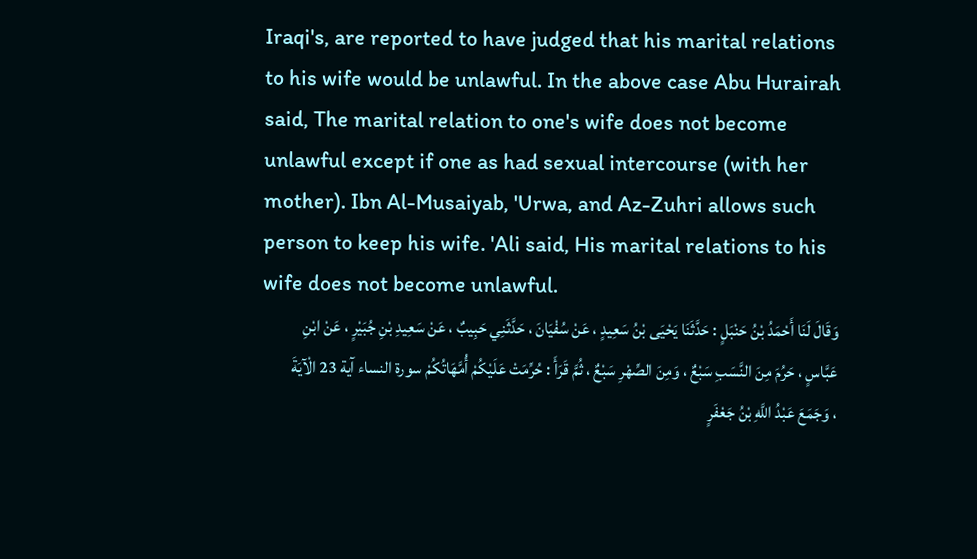Iraqi's, are reported to have judged that his marital relations to his wife would be unlawful. In the above case Abu Hurairah said, The marital relation to one's wife does not become unlawful except if one as had sexual intercourse (with her mother). Ibn Al-Musaiyab, 'Urwa, and Az-Zuhri allows such person to keep his wife. 'Ali said, His marital relations to his wife does not become unlawful.
وَقَالَ لَنَا أَحْمَدُ بْنُ حَنْبَلٍ : حَدَّثَنَا يَحْيَى بْنُ سَعِيدٍ ، عَنْ سُفْيَانَ ، حَدَّثَنِي حَبِيبٌ ، عَنْ سَعِيدِ بْنِ جُبَيْرٍ ، عَنْ ابْنِ عَبَّاسٍ ، حَرُمَ مِنَ النَّسَبِ سَبْعٌ ، وَمِنَ الصِّهْرِ سَبْعٌ ، ثُمَّ قَرَأَ : حُرِّمَتْ عَلَيْكُمْ أُمَّهَاتُكُمْ سورة النساء آية 23 الْآيَةَ ، وَجَمَعَ عَبْدُ اللَّهِ بْنُ جَعْفَرٍ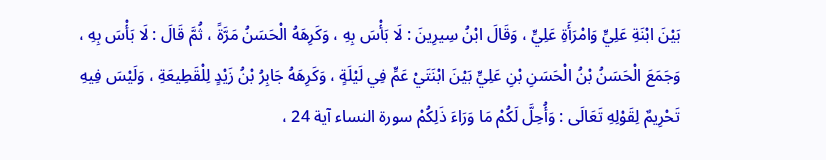بَيْنَ ابْنَةِ عَلِيٍّ وَامْرَأَةِ عَلِيٍّ ، وَقَالَ ابْنُ سِيرِينَ : لَا بَأْسَ بِهِ ، وَكَرِهَهُ الْحَسَنُ مَرَّةً ، ثُمَّ قَالَ : لَا بَأْسَ بِهِ ، وَجَمَعَ الْحَسَنُ بْنُ الْحَسَنِ بْنِ عَلِيٍّ بَيْنَ ابْنَتَيْ عَمٍّ فِي لَيْلَةٍ ، وَكَرِهَهُ جَابِرُ بْنُ زَيْدٍ لِلْقَطِيعَةِ ، وَلَيْسَ فِيهِ تَحْرِيمٌ لِقَوْلِهِ تَعَالَى : وَأُحِلَّ لَكُمْ مَا وَرَاءَ ذَلِكُمْ سورة النساء آية 24 ،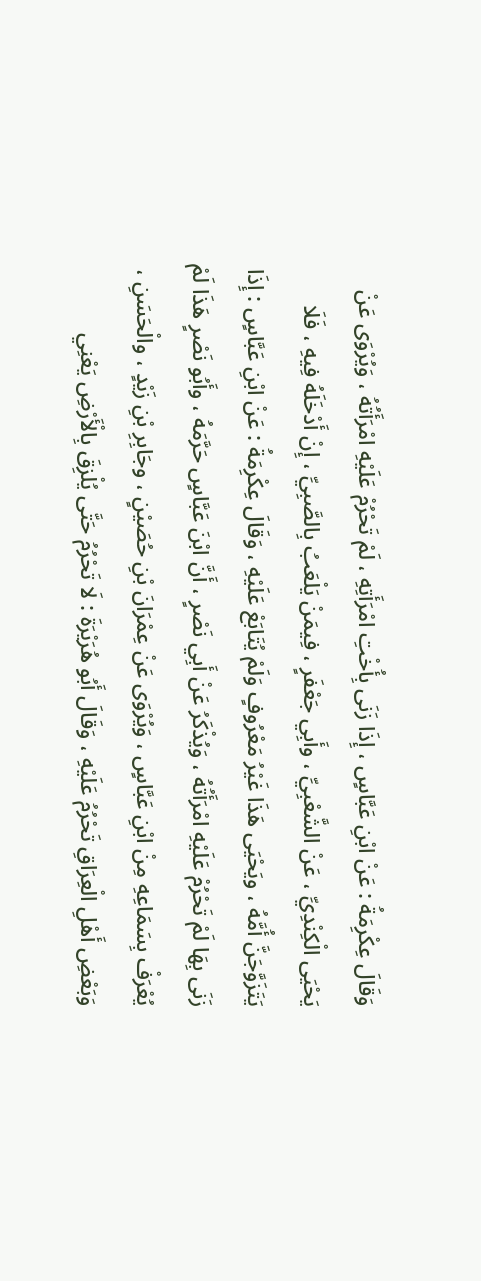وَقَالَ عِكْرِمَةُ : عَنْ ابْنِ عَبَّاسٍ ، إِذَا زَنَى بِأُخْتِ امْرَأَتِهِ ، لَمْ تَحْرُمْ عَلَيْهِ امْرَأَتُهُ ، وَيُرْوَى عَنْ يَحْيَى الْكِنْدِيِّ ، عَنْ الشَّعْبِيِّ ، وأَبِي جَعْفَرٍ ، فِيمَنْ يَلْعَبُ بِالصَّبِيِّ ، إِنْ أَدْخَلَهُ فِيهِ ، فَلَا يَتَزَوَّجَنَّ أُمَّهُ ، ويَحْيَى هَذَا غَيْرُ مَعْرُوفٍ وَلَمْ يُتَابَعْ عَلَيْهِ ، وَقَالَ عِكْرِمَةُ : عَنْ ابْنِ عَبَّاسٍ : إِذَا زَنَى بِهَا لَمْ تَحْرُمْ عَلَيْهِ امْرَأَتُهُ ، وَيُذْكَرُ عَنْ أَبِي نَصْرٍ ، أَنَّ ابْنَ عَبَّاسٍ حَرَّمَهُ ، وأَبُو نَصْرٍ هَذَا لَمْ يُعْرَفْ بِسَمَاعِهِ مِنْ ابْنِ عَبَّاسٍ ، وَيُرْوَى عَنْ عِمْرَانَ بْنِ حُصَيْنٍ ، وجَابِرِ بْنِ زَيْدٍ ، والْحَسَنِ ، وَبَعْضِ أَهْلِ الْعِرَاقِ تَحْرُمُ عَلَيْهِ ، وَقَالَ أَبُو هُرَيْرَةَ : لَا تَحْرُمُ حَتَّى يُلْزِقَ بِالْأَرْضِ يَعْنِي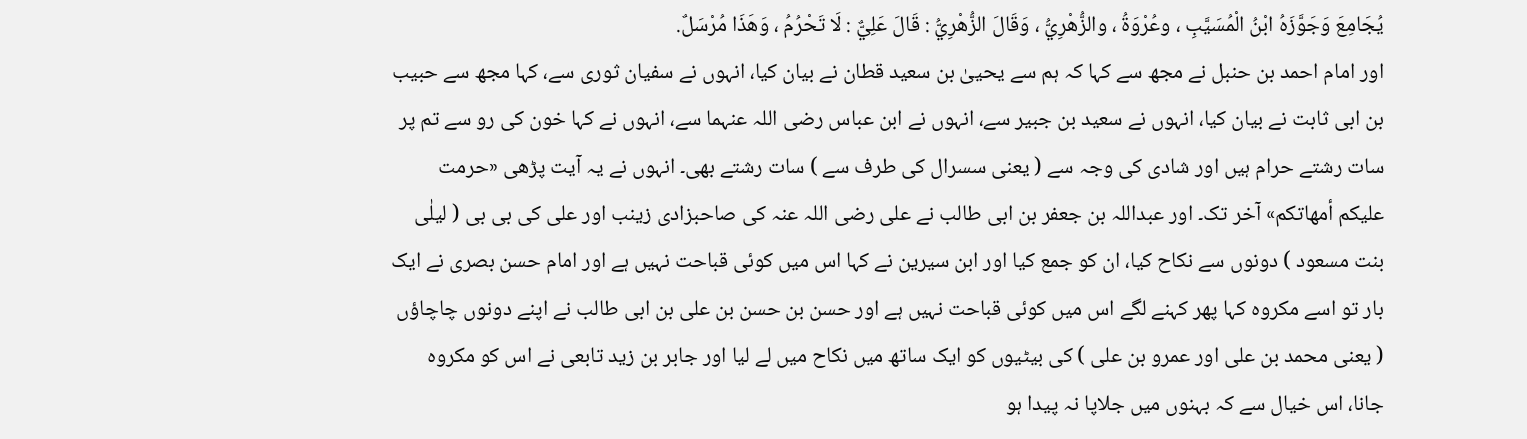يُجَامِعَ وَجَوَّزَهُ ابْنُ الْمُسَيَّبِ ، وعُرْوَةُ ، والزُّهْرِيُّ ، وَقَالَ الزُّهْرِيُّ : قَالَ عَلِيٌّ : لَا تَحْرُمُ ، وَهَذَا مُرْسَلٌ.
اور امام احمد بن حنبل نے مجھ سے کہا کہ ہم سے یحییٰ بن سعید قطان نے بیان کیا، انہوں نے سفیان ثوری سے، کہا مجھ سے حبیب بن ابی ثابت نے بیان کیا، انہوں نے سعید بن جبیر سے، انہوں نے ابن عباس رضی اللہ عنہما سے، انہوں نے کہا خون کی رو سے تم پر سات رشتے حرام ہیں اور شادی کی وجہ سے ( یعنی سسرال کی طرف سے ) سات رشتے بھی۔ انہوں نے یہ آیت پڑھی «حرمت عليكم أمهاتكم» آخر تک۔ اور عبداللہ بن جعفر بن ابی طالب نے علی رضی اللہ عنہ کی صاحبزادی زینب اور علی کی بی بی ( لیلٰی بنت مسعود ) دونوں سے نکاح کیا، ان کو جمع کیا اور ابن سیرین نے کہا اس میں کوئی قباحت نہیں ہے اور امام حسن بصری نے ایک بار تو اسے مکروہ کہا پھر کہنے لگے اس میں کوئی قباحت نہیں ہے اور حسن بن حسن بن علی بن ابی طالب نے اپنے دونوں چاچاؤں ( یعنی محمد بن علی اور عمرو بن علی ) کی بیٹیوں کو ایک ساتھ میں نکاح میں لے لیا اور جابر بن زید تابعی نے اس کو مکروہ جانا، اس خیال سے کہ بہنوں میں جلاپا نہ پیدا ہو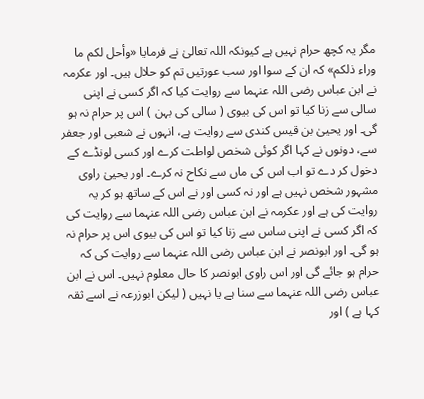مگر یہ کچھ حرام نہیں ہے کیونکہ اللہ تعالیٰ نے فرمایا «وأحل لكم ما وراء ذلكم» کہ ان کے سوا اور سب عورتیں تم کو حلال ہیں۔ اور عکرمہ نے ابن عباس رضی اللہ عنہما سے روایت کیا کہ اگر کسی نے اپنی سالی سے زنا کیا تو اس کی بیوی ( سالی کی بہن ) اس پر حرام نہ ہو گی۔ اور یحییٰ بن قیس کندی سے روایت ہے، انہوں نے شعبی اور جعفر سے، دونوں نے کہا اگر کوئی شخص لواطت کرے اور کسی لونڈے کے دخول کر دے تو اب اس کی ماں سے نکاح نہ کرے۔ اور یحییٰ راوی مشہور شخص نہیں ہے اور نہ کسی اور نے اس کے ساتھ ہو کر یہ روایت کی ہے اور عکرمہ نے ابن عباس رضی اللہ عنہما سے روایت کی کہ اگر کسی نے اپنی ساس سے زنا کیا تو اس کی بیوی اس پر حرام نہ ہو گی۔ اور ابونصر نے ابن عباس رضی اللہ عنہما سے روایت کی کہ حرام ہو جائے گی اور اس راوی ابونصر کا حال معلوم نہیں۔ اس نے ابن عباس رضی اللہ عنہما سے سنا ہے یا نہیں ( لیکن ابوزرعہ نے اسے ثقہ کہا ہے ) اور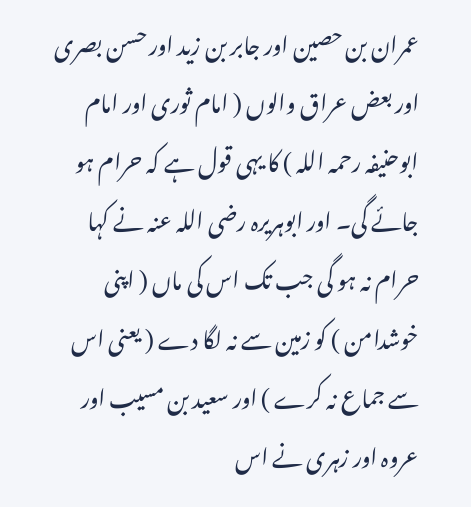عمران بن حصین اور جابر بن زید اور حسن بصری اور بعض عراق والوں ( امام ثوری اور امام ابوحنیفہ رحمہ اللہ ) کا یہی قول ہے کہ حرام ہو جائے گی۔ اور ابوہریرہ رضی اللہ عنہ نے کہا حرام نہ ہو گی جب تک اس کی ماں ( اپنی خوشدامن ) کو زمین سے نہ لگا دے ( یعنی اس سے جماع نہ کرے ) اور سعید بن مسیب اور عروہ اور زہری نے اس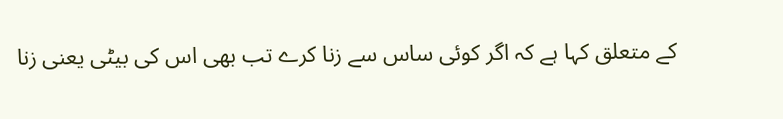کے متعلق کہا ہے کہ اگر کوئی ساس سے زنا کرے تب بھی اس کی بیٹی یعنی زنا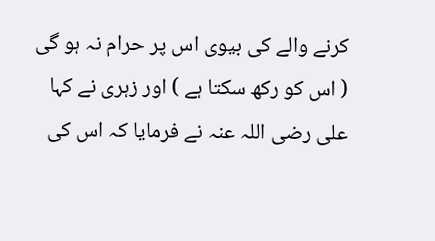کرنے والے کی بیوی اس پر حرام نہ ہو گی ( اس کو رکھ سکتا ہے ) اور زہری نے کہا علی رضی اللہ عنہ نے فرمایا کہ اس کی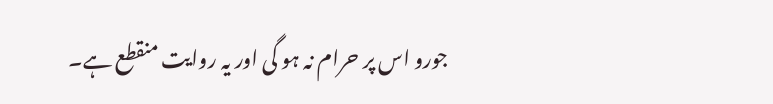جورو اس پر حرام نہ ہو گی اور یہ روایت منقطع ہے۔